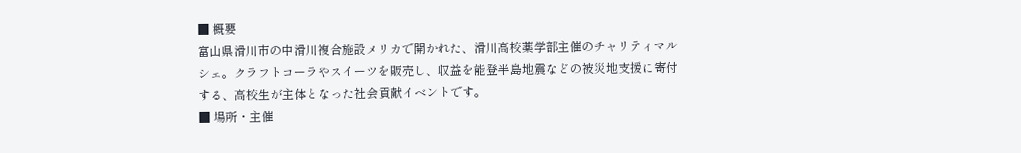■ 概要
富山県滑川市の中滑川複合施設メリカで開かれた、滑川高校薬学部主催のチャリティマルシェ。クラフトコーラやスイーツを販売し、収益を能登半島地震などの被災地支援に寄付する、高校生が主体となった社会貢献イベントです。
■ 場所・主催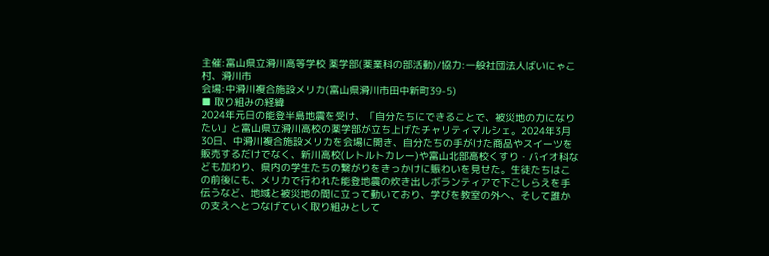主催:富山県立滑川高等学校 薬学部(薬業科の部活動)/協力:一般社団法人ばいにゃこ村、滑川市
会場:中滑川複合施設メリカ(富山県滑川市田中新町39-5)
■ 取り組みの経緯
2024年元日の能登半島地震を受け、「自分たちにできることで、被災地の力になりたい」と富山県立滑川高校の薬学部が立ち上げたチャリティマルシェ。2024年3月30日、中滑川複合施設メリカを会場に開き、自分たちの手がけた商品やスイーツを販売するだけでなく、新川高校(レトルトカレー)や富山北部高校くすり・バイオ科なども加わり、県内の学生たちの繋がりをきっかけに賑わいを見せた。生徒たちはこの前後にも、メリカで行われた能登地震の炊き出しボランティアで下ごしらえを手伝うなど、地域と被災地の間に立って動いており、学びを教室の外へ、そして誰かの支えへとつなげていく取り組みとして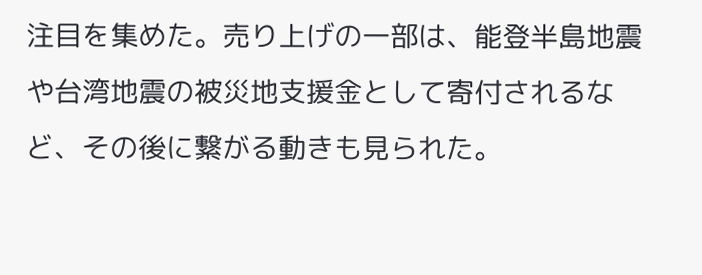注目を集めた。売り上げの一部は、能登半島地震や台湾地震の被災地支援金として寄付されるなど、その後に繋がる動きも見られた。